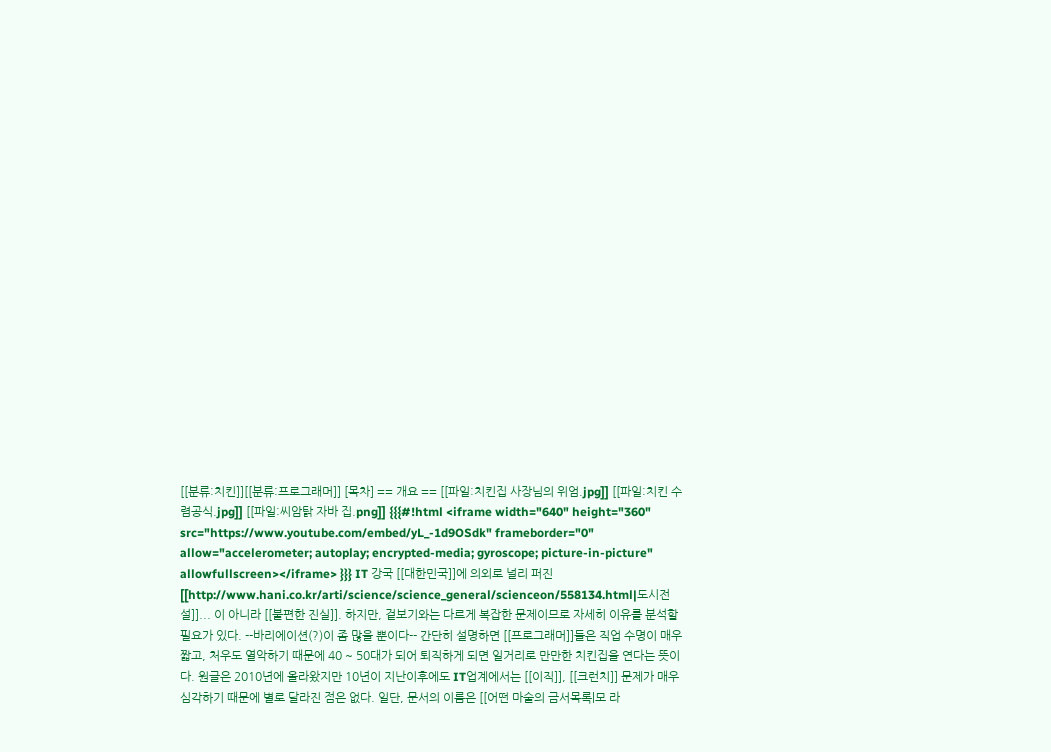[[분류:치킨]][[분류:프로그래머]] [목차] == 개요 == [[파일:치킨집 사장님의 위엄.jpg]] [[파일:치킨 수렴공식.jpg]] [[파일:씨암탉 자바 집.png]] {{{#!html <iframe width="640" height="360" src="https://www.youtube.com/embed/yL_-1d9OSdk" frameborder="0" allow="accelerometer; autoplay; encrypted-media; gyroscope; picture-in-picture" allowfullscreen></iframe> }}} IT 강국 [[대한민국]]에 의외로 널리 퍼진 [[http://www.hani.co.kr/arti/science/science_general/scienceon/558134.html|도시전설]]... 이 아니라 [[불편한 진실]]. 하지만, 겉보기와는 다르게 복잡한 문제이므로 자세히 이유를 분석할 필요가 있다. --바리에이션(?)이 좀 많을 뿐이다-- 간단히 설명하면 [[프로그래머]]들은 직업 수명이 매우 짧고, 처우도 열악하기 때문에 40 ~ 50대가 되어 퇴직하게 되면 일거리로 만만한 치킨집을 연다는 뜻이다. 원글은 2010년에 올라왔지만 10년이 지난이후에도 IT업계에서는 [[이직]], [[크런치]] 문제가 매우 심각하기 때문에 별로 달라진 점은 없다. 일단, 문서의 이름은 [[어떤 마술의 금서목록|모 라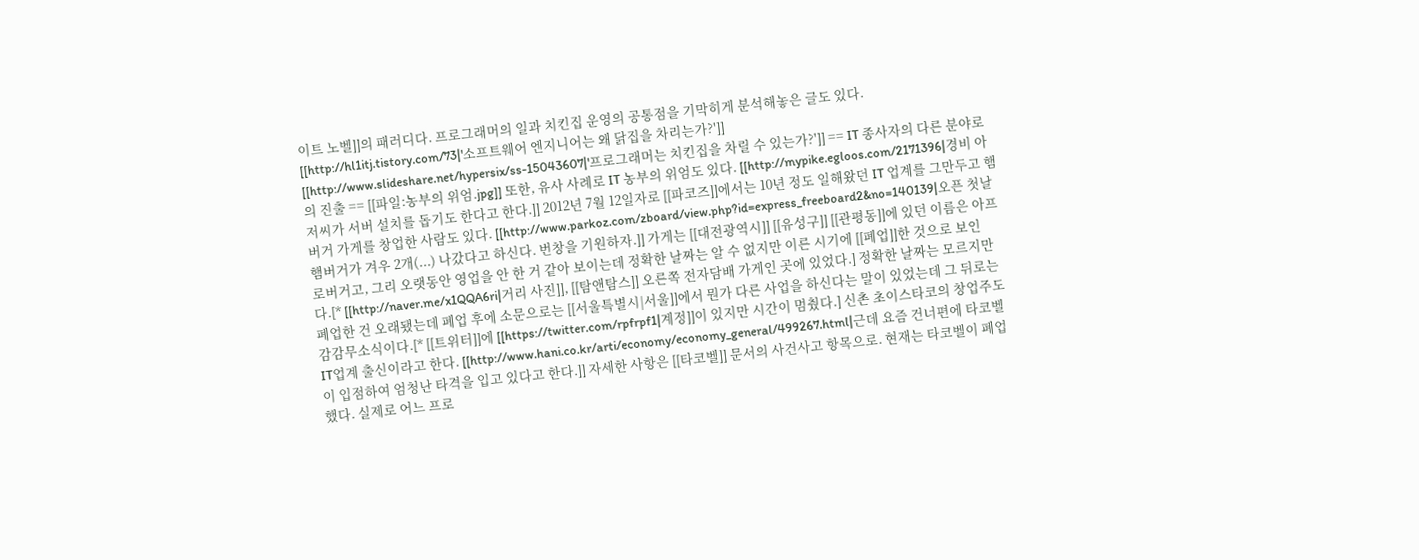이트 노벨]]의 패러디다. 프로그래머의 일과 치킨집 운영의 공통점을 기막히게 분석해놓은 글도 있다. [[http://hl1itj.tistory.com/73|'소프트웨어 엔지니어는 왜 닭집을 차리는가?']] [[http://www.slideshare.net/hypersix/ss-15043607|'프로그래머는 치킨집을 차릴 수 있는가?']] == IT 종사자의 다른 분야로의 진출 == [[파일:농부의 위엄.jpg]] 또한, 유사 사례로 IT 농부의 위엄도 있다. [[http://mypike.egloos.com/2171396|경비 아저씨가 서버 설치를 돕기도 한다고 한다.]] 2012년 7월 12일자로 [[파코즈]]에서는 10년 정도 일해왔던 IT 업계를 그만두고 햄버거 가게를 창업한 사람도 있다. [[http://www.parkoz.com/zboard/view.php?id=express_freeboard2&no=140139|오픈 첫날 햄버거가 겨우 2개(...) 나갔다고 하신다. 번창을 기원하자.]] 가게는 [[대전광역시]] [[유성구]] [[관평동]]에 있던 이름은 아프로버거고, 그리 오랫동안 영업을 안 한 거 같아 보이는데 정확한 날짜는 알 수 없지만 이른 시기에 [[폐업]]한 것으로 보인다.[* [[http://naver.me/x1QQA6ri|거리 사진]], [[탐앤탐스]] 오른쪽 전자담배 가게인 곳에 있었다.] 정확한 날짜는 모르지만 폐업한 건 오래됐는데 폐업 후에 소문으로는 [[서울특별시|서울]]에서 뭔가 다른 사업을 하신다는 말이 있었는데 그 뒤로는 감감무소식이다.[* [[트위터]]에 [[https://twitter.com/rpfrpf1|계정]]이 있지만 시간이 멈췄다.] 신촌 초이스타코의 창업주도 IT업계 출신이라고 한다. [[http://www.hani.co.kr/arti/economy/economy_general/499267.html|근데 요즘 건너편에 타코벨이 입점하여 엄청난 타격을 입고 있다고 한다.]] 자세한 사항은 [[타코벨]] 문서의 사건사고 항목으로. 현재는 타코벨이 폐업했다. 실제로 어느 프로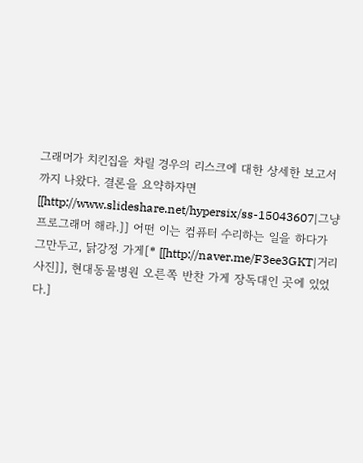그래머가 치킨집을 차릴 경우의 리스크에 대한 상세한 보고서까지 나왔다. 결론을 요약하자면 [[http://www.slideshare.net/hypersix/ss-15043607|그냥 프로그래머 해라.]] 어떤 이는 컴퓨터 수리하는 일을 하다가 그만두고, 닭강정 가게[* [[http://naver.me/F3ee3GKT|거리 사진]], 현대동물병원 오른쪽 반찬 가게 장독대인 곳에 있었다.]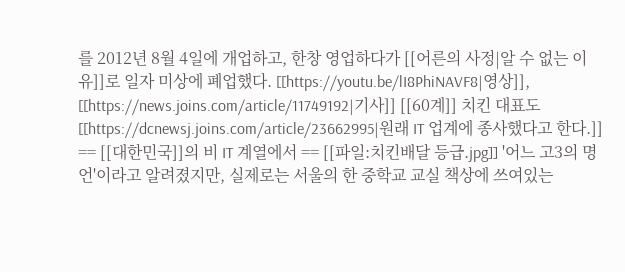를 2012년 8월 4일에 개업하고, 한창 영업하다가 [[어른의 사정|알 수 없는 이유]]로 일자 미상에 폐업했다. [[https://youtu.be/lI8PhiNAVF8|영상]], [[https://news.joins.com/article/11749192|기사]] [[60계]] 치킨 대표도 [[https://dcnewsj.joins.com/article/23662995|원래 IT 업계에 종사했다고 한다.]] == [[대한민국]]의 비 IT 계열에서 == [[파일:치킨배달 등급.jpg]] '어느 고3의 명언'이라고 알려졌지만, 실제로는 서울의 한 중학교 교실 책상에 쓰여있는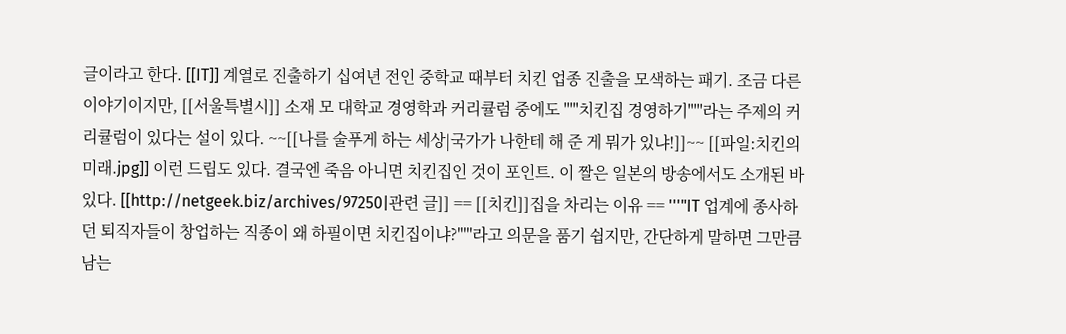글이라고 한다. [[IT]] 계열로 진출하기 십여년 전인 중학교 때부터 치킨 업종 진출을 모색하는 패기. 조금 다른 이야기이지만, [[서울특별시]] 소재 모 대학교 경영학과 커리큘럼 중에도 '''"치킨집 경영하기"'''라는 주제의 커리큘럼이 있다는 설이 있다. ~~[[나를 술푸게 하는 세상|국가가 나한테 해 준 게 뭐가 있냐!]]~~ [[파일:치킨의 미래.jpg]] 이런 드립도 있다. 결국엔 죽음 아니면 치킨집인 것이 포인트. 이 짤은 일본의 방송에서도 소개된 바 있다. [[http://netgeek.biz/archives/97250|관련 글]] == [[치킨]]집을 차리는 이유 == '''"IT 업계에 종사하던 퇴직자들이 창업하는 직종이 왜 하필이면 치킨집이냐?"'''라고 의문을 품기 쉽지만, 간단하게 말하면 그만큼 남는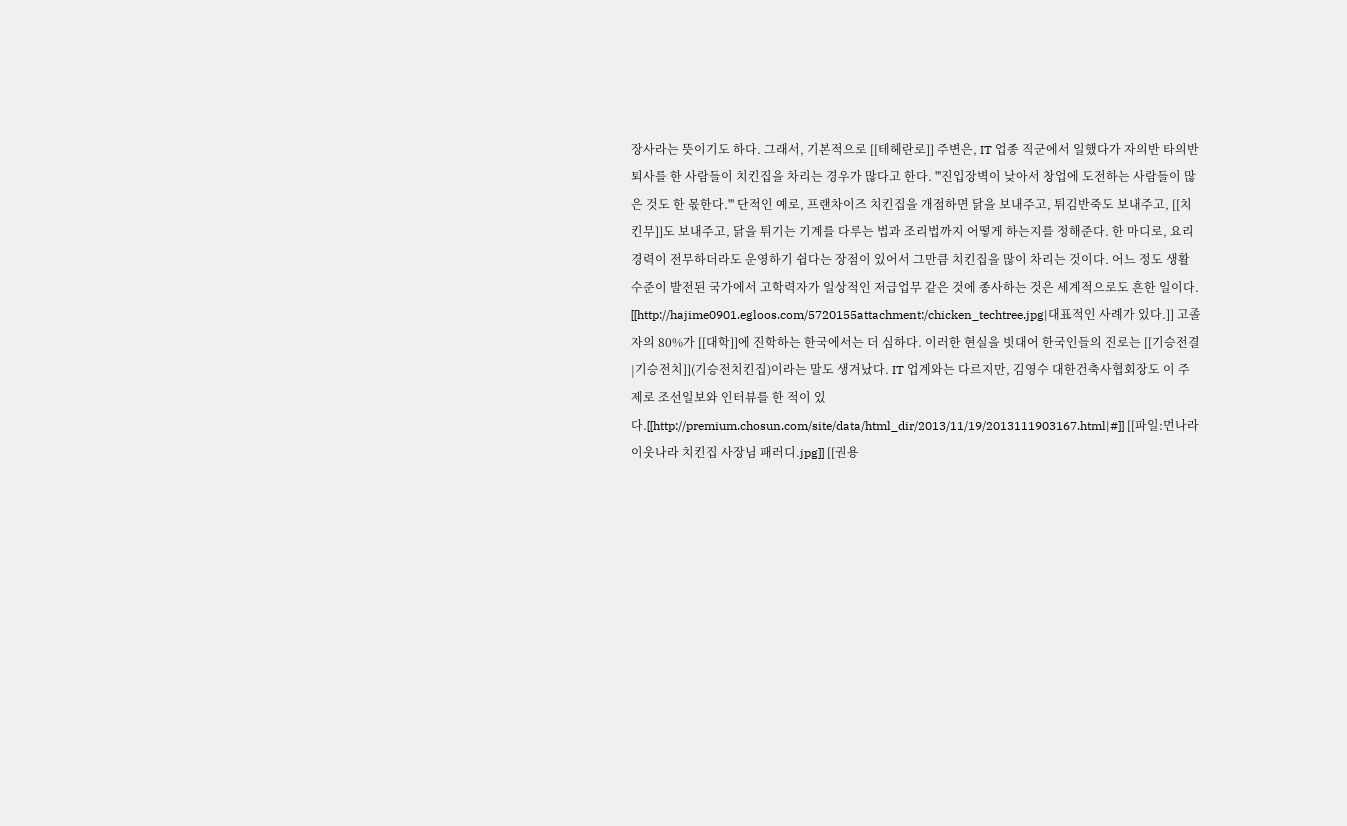장사라는 뜻이기도 하다. 그래서, 기본적으로 [[테헤란로]] 주변은, IT 업종 직군에서 일했다가 자의반 타의반 퇴사를 한 사람들이 치킨집을 차리는 경우가 많다고 한다. '''진입장벽이 낮아서 창업에 도전하는 사람들이 많은 것도 한 몫한다.''' 단적인 예로, 프랜차이즈 치킨집을 개점하면 닭을 보내주고, 튀김반죽도 보내주고, [[치킨무]]도 보내주고, 닭을 튀기는 기계를 다루는 법과 조리법까지 어떻게 하는지를 정해준다. 한 마디로, 요리 경력이 전무하더라도 운영하기 쉽다는 장점이 있어서 그만큼 치킨집을 많이 차리는 것이다. 어느 정도 생활수준이 발전된 국가에서 고학력자가 일상적인 저급업무 같은 것에 종사하는 것은 세계적으로도 흔한 일이다. [[http://hajime0901.egloos.com/5720155attachment:/chicken_techtree.jpg|대표적인 사례가 있다.]] 고졸자의 80%가 [[대학]]에 진학하는 한국에서는 더 심하다. 이러한 현실을 빗대어 한국인들의 진로는 [[기승전결|기승전치]](기승전치킨집)이라는 말도 생겨났다. IT 업계와는 다르지만, 김영수 대한건축사협회장도 이 주제로 조선일보와 인터뷰를 한 적이 있다.[[http://premium.chosun.com/site/data/html_dir/2013/11/19/2013111903167.html|#]] [[파일:먼나라 이웃나라 치킨집 사장님 패러디.jpg]] [[권용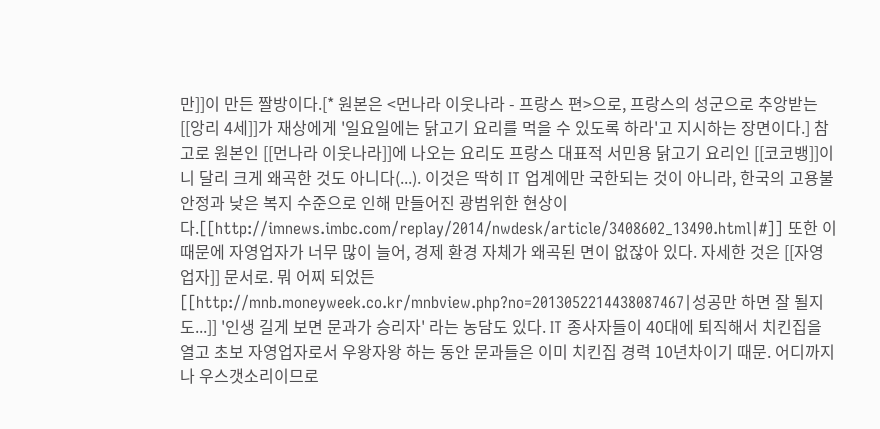만]]이 만든 짤방이다.[* 원본은 <먼나라 이웃나라 - 프랑스 편>으로, 프랑스의 성군으로 추앙받는 [[앙리 4세]]가 재상에게 '일요일에는 닭고기 요리를 먹을 수 있도록 하라'고 지시하는 장면이다.] 참고로 원본인 [[먼나라 이웃나라]]에 나오는 요리도 프랑스 대표적 서민용 닭고기 요리인 [[코코뱅]]이니 달리 크게 왜곡한 것도 아니다(...). 이것은 딱히 IT 업계에만 국한되는 것이 아니라, 한국의 고용불안정과 낮은 복지 수준으로 인해 만들어진 광범위한 현상이다.[[http://imnews.imbc.com/replay/2014/nwdesk/article/3408602_13490.html|#]] 또한 이 때문에 자영업자가 너무 많이 늘어, 경제 환경 자체가 왜곡된 면이 없잖아 있다. 자세한 것은 [[자영업자]] 문서로. 뭐 어찌 되었든 [[http://mnb.moneyweek.co.kr/mnbview.php?no=2013052214438087467|성공만 하면 잘 될지도...]] '인생 길게 보면 문과가 승리자' 라는 농담도 있다. IT 종사자들이 40대에 퇴직해서 치킨집을 열고 초보 자영업자로서 우왕자왕 하는 동안 문과들은 이미 치킨집 경력 10년차이기 때문. 어디까지나 우스갯소리이므로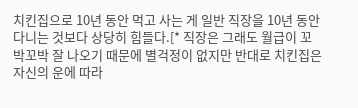치킨집으로 10년 동안 먹고 사는 게 일반 직장을 10년 동안 다니는 것보다 상당히 힘들다.[* 직장은 그래도 월급이 꼬박꼬박 잘 나오기 때문에 별걱정이 없지만 반대로 치킨집은 자신의 운에 따라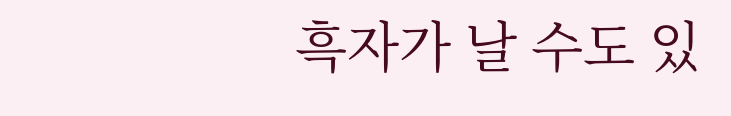흑자가 날 수도 있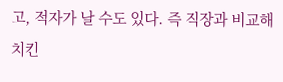고, 적자가 날 수도 있다. 즉 직장과 비교해 치킨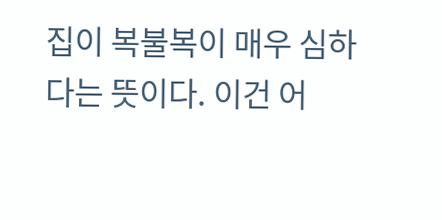집이 복불복이 매우 심하다는 뜻이다. 이건 어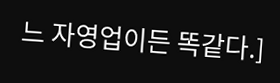느 자영업이든 똑같다.]